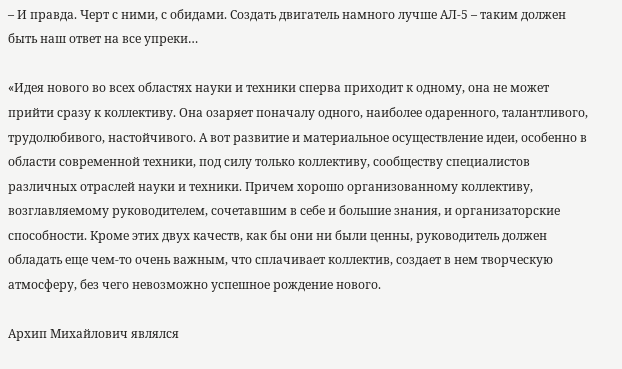– И правда. Черт с ними, с обидами. Создать двигатель намного лучше АЛ-5 – таким должен быть наш ответ на все упреки…

«Идея нового во всех областях науки и техники сперва приходит к одному, она не может прийти сразу к коллективу. Она озаряет поначалу одного, наиболее одаренного, талантливого, трудолюбивого, настойчивого. А вот развитие и материальное осуществление идеи, особенно в области современной техники, под силу только коллективу, сообществу специалистов различных отраслей науки и техники. Причем хорошо организованному коллективу, возглавляемому руководителем, сочетавшим в себе и большие знания, и организаторские способности. Кроме этих двух качеств, как бы они ни были ценны, руководитель должен обладать еще чем-то очень важным, что сплачивает коллектив, создает в нем творческую атмосферу, без чего невозможно успешное рождение нового.

Архип Михайлович являлся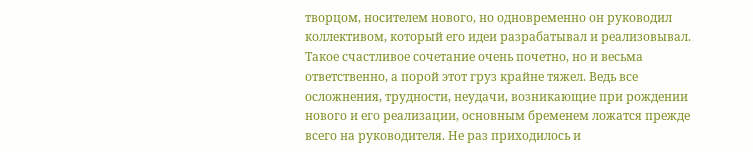творцом, носителем нового, но одновременно он руководил коллективом, который его идеи разрабатывал и реализовывал. Такое счастливое сочетание очень почетно, но и весьма ответственно, а порой этот груз крайне тяжел. Ведь все осложнения, трудности, неудачи, возникающие при рождении нового и его реализации, основным бременем ложатся прежде всего на руководителя. Не раз приходилось и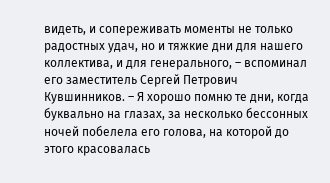видеть, и сопереживать моменты не только радостных удач, но и тяжкие дни для нашего коллектива, и для генерального, – вспоминал его заместитель Сергей Петрович Кувшинников. – Я хорошо помню те дни, когда буквально на глазах, за несколько бессонных ночей побелела его голова, на которой до этого красовалась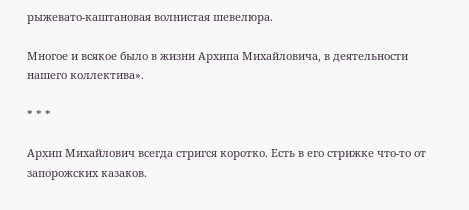рыжевато-каштановая волнистая шевелюра.

Многое и всякое было в жизни Архипа Михайловича, в деятельности нашего коллектива».

* * *

Архип Михайлович всегда стригся коротко. Есть в его стрижке что-то от запорожских казаков.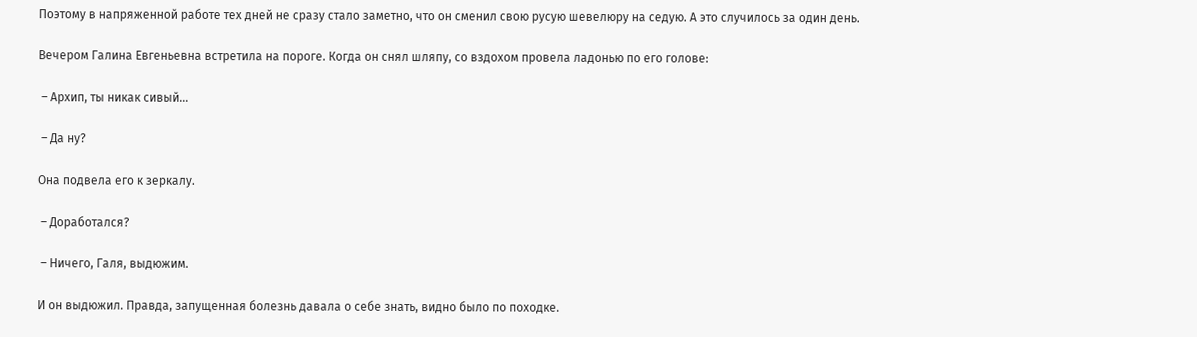Поэтому в напряженной работе тех дней не сразу стало заметно, что он сменил свою русую шевелюру на седую. А это случилось за один день.

Вечером Галина Евгеньевна встретила на пороге. Когда он снял шляпу, со вздохом провела ладонью по его голове:

 – Архип, ты никак сивый…

 – Да ну?

Она подвела его к зеркалу.

 – Доработался?

 – Ничего, Галя, выдюжим.

И он выдюжил. Правда, запущенная болезнь давала о себе знать, видно было по походке.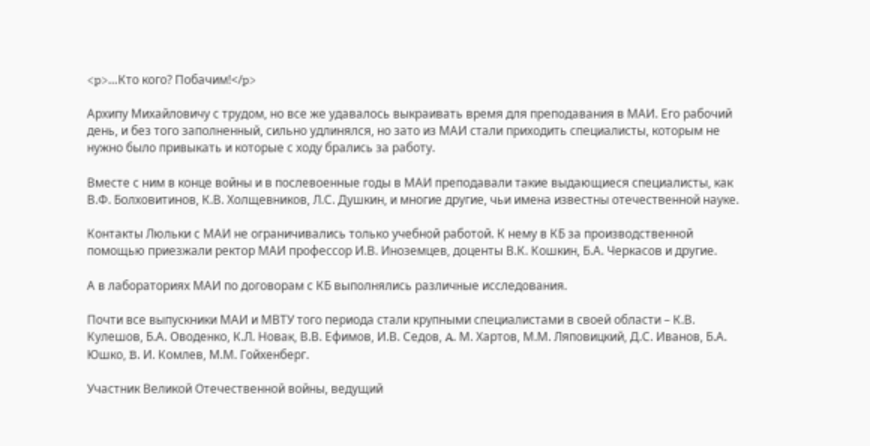<p>…Кто кого? Побачим!</p>

Архипу Михайловичу с трудом, но все же удавалось выкраивать время для преподавания в МАИ. Его рабочий день, и без того заполненный, сильно удлинялся, но зато из МАИ стали приходить специалисты, которым не нужно было привыкать и которые с ходу брались за работу.

Вместе с ним в конце войны и в послевоенные годы в МАИ преподавали такие выдающиеся специалисты, как В.Ф. Болховитинов, К.В. Холщевников, Л.С. Душкин, и многие другие, чьи имена известны отечественной науке.

Контакты Люльки с МАИ не ограничивались только учебной работой. К нему в КБ за производственной помощью приезжали ректор МАИ профессор И.В. Иноземцев, доценты В.К. Кошкин, Б.А. Черкасов и другие.

А в лабораториях МАИ по договорам с КБ выполнялись различные исследования.

Почти все выпускники МАИ и МВТУ того периода стали крупными специалистами в своей области – К.В. Кулешов, Б.А. Оводенко, К.Л. Новак, В.В. Ефимов, И.В. Седов, A. М. Хартов, М.М. Ляповицкий, Д.С. Иванов, Б.А. Юшко, B. И. Комлев, М.М. Гойхенберг.

Участник Великой Отечественной войны, ведущий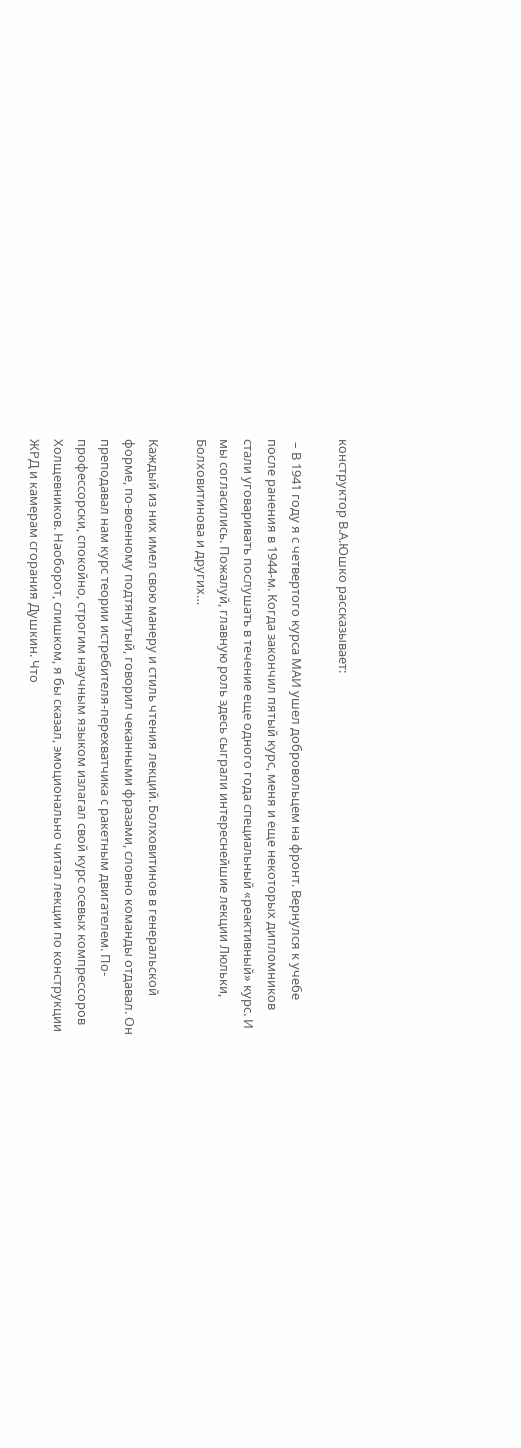конструктор В.А.Юшко рассказывает:

 – В 1941 году я с четвертого курса МАИ ушел добровольцем на фронт. Вернулся к учебе после ранения в 1944-м. Когда закончил пятый курс, меня и еще некоторых дипломников стали уговаривать послушать в течение еще одного года специальный «реактивный» курс. И мы согласились. Пожалуй, главную роль здесь сыграли интереснейшие лекции Люльки, Болховитинова и других…

Каждый из них имел свою манеру и стиль чтения лекций. Болховитинов в генеральской форме, по-военному подтянутый, говорил чеканными фразами, словно команды отдавал. Он преподавал нам курс теории истребителя-перехватчика с ракетным двигателем. По-профессорски, спокойно, строгим научным языком излагал свой курс осевых компрессоров Холщевников. Наоборот, слишком, я бы сказал, эмоционально читал лекции по конструкции ЖРД и камерам сгорания Душкин. Что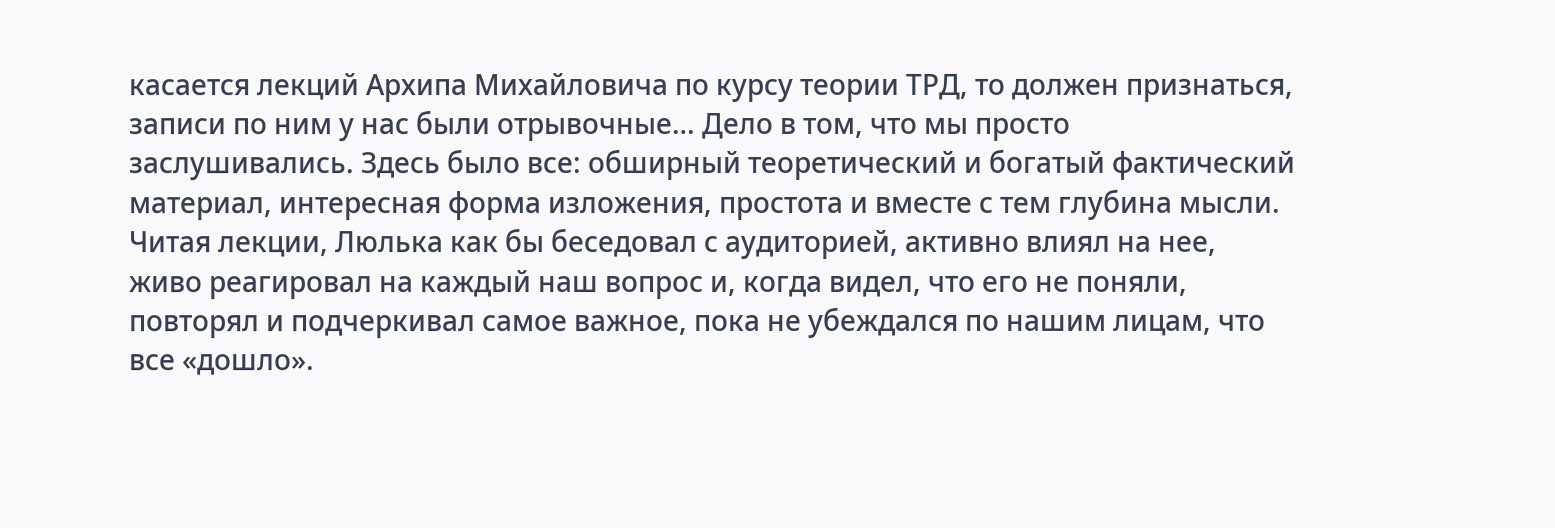касается лекций Архипа Михайловича по курсу теории ТРД, то должен признаться, записи по ним у нас были отрывочные… Дело в том, что мы просто заслушивались. Здесь было все: обширный теоретический и богатый фактический материал, интересная форма изложения, простота и вместе с тем глубина мысли. Читая лекции, Люлька как бы беседовал с аудиторией, активно влиял на нее, живо реагировал на каждый наш вопрос и, когда видел, что его не поняли, повторял и подчеркивал самое важное, пока не убеждался по нашим лицам, что все «дошло».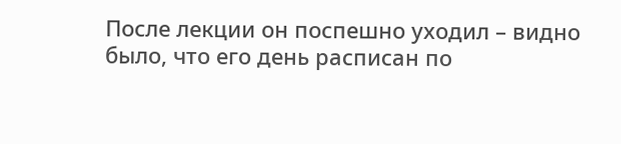После лекции он поспешно уходил – видно было, что его день расписан по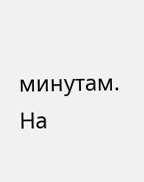минутам. На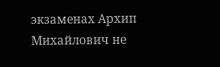экзаменах Архип Михайлович не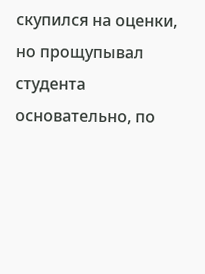скупился на оценки, но прощупывал студента основательно, по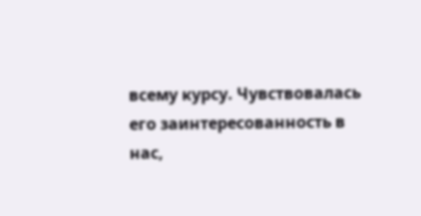всему курсу. Чувствовалась его заинтересованность в нас,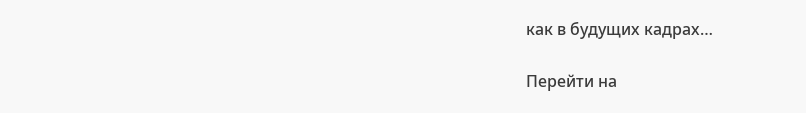как в будущих кадрах…

Перейти на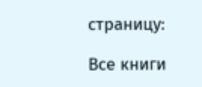страницу:

Все книги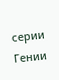серии Гении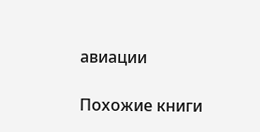авиации

Похожие книги